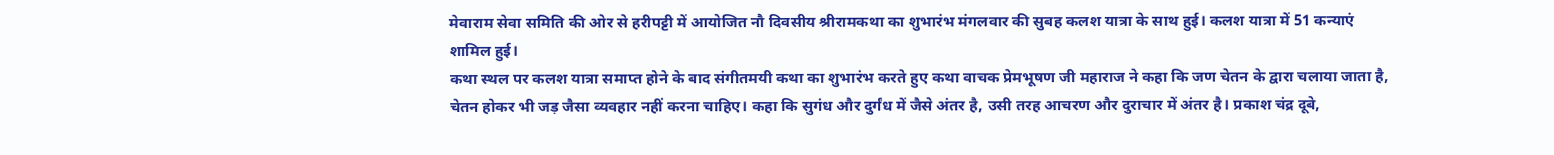मेवाराम सेवा समिति की ओर से हरीपट्टी में आयोजित नौ दिवसीय श्रीरामकथा का शुभारंभ मंगलवार की सुबह कलश यात्रा के साथ हुई। कलश यात्रा में 51 कन्याएं शामिल हुई।
कथा स्थल पर कलश यात्रा समाप्त होने के बाद संगीतमयी कथा का शुभारंभ करते हुए कथा वाचक प्रेमभूषण जी महाराज ने कहा कि जण चेतन के द्वारा चलाया जाता है, चेतन होकर भी जड़ जैसा व्यवहार नहीं करना चाहिए। कहा कि सुगंध और दुर्गंध में जैसे अंतर है, उसी तरह आचरण और दुराचार में अंतर है। प्रकाश चंद्र दूबे,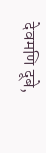देवमणि दूबे,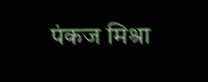पंकज मिश्रा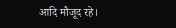आदि मौजूद रहे।